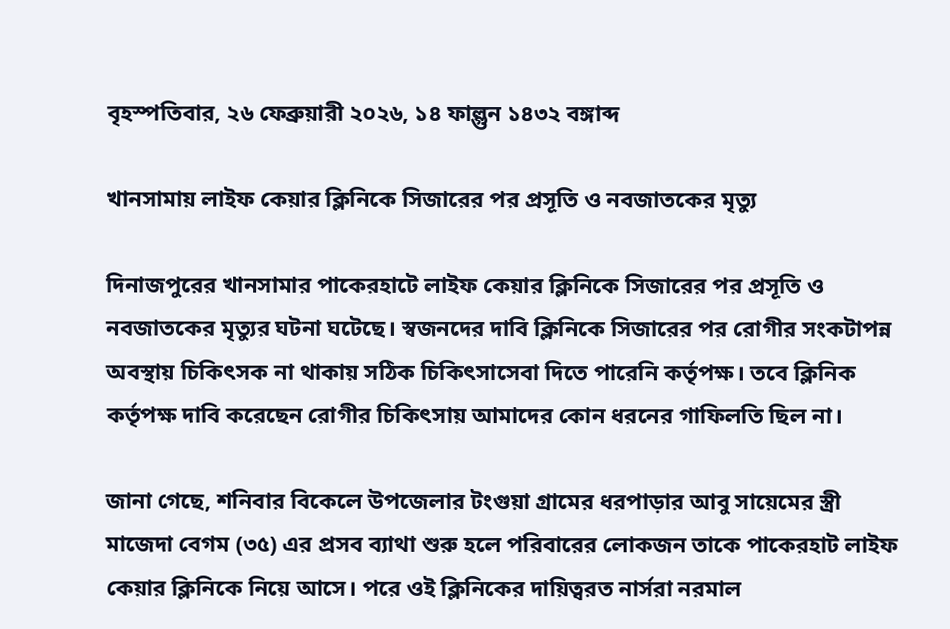বৃহস্পতিবার, ২৬ ফেব্রুয়ারী ২০২৬, ১৪ ফাল্গুন ১৪৩২ বঙ্গাব্দ

খানসামায় লাইফ কেয়ার ক্লিনিকে সিজারের পর প্রসূতি ও নবজাতকের মৃত্যু

দিনাজপুরের খানসামার পাকেরহাটে লাইফ কেয়ার ক্লিনিকে সিজারের পর প্রসূতি ও নবজাতকের মৃত্যুর ঘটনা ঘটেছে। স্বজনদের দাবি ক্লিনিকে সিজারের পর রোগীর সংকটাপন্ন অবস্থায় চিকিৎসক না থাকায় সঠিক চিকিৎসাসেবা দিতে পারেনি কর্তৃপক্ষ। তবে ক্লিনিক কর্তৃপক্ষ দাবি করেছেন রোগীর চিকিৎসায় আমাদের কোন ধরনের গাফিলতি ছিল না।

জানা গেছে, শনিবার বিকেলে উপজেলার টংগুয়া গ্রামের ধরপাড়ার আবু সায়েমের স্ত্রী মাজেদা বেগম (৩৫) এর প্রসব ব্যাথা শুরু হলে পরিবারের লোকজন তাকে পাকেরহাট লাইফ কেয়ার ক্লিনিকে নিয়ে আসে। পরে ওই ক্লিনিকের দায়িত্বরত নার্সরা নরমাল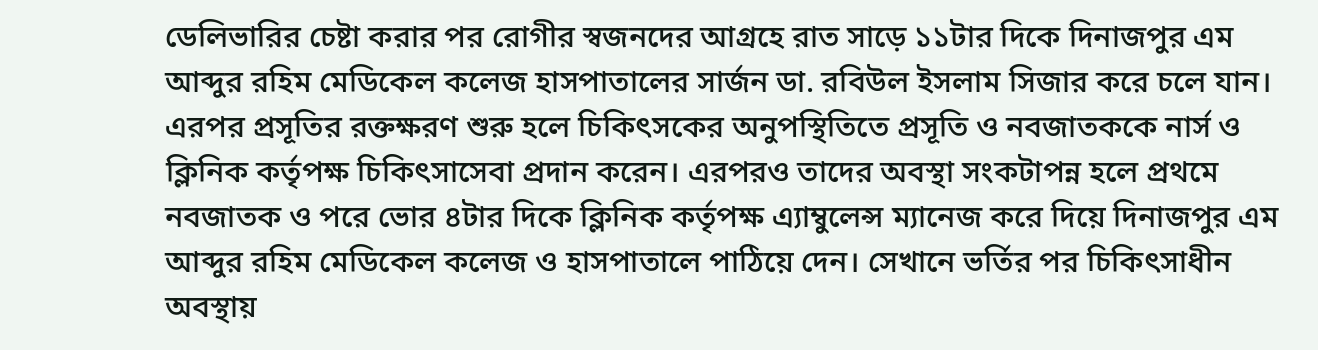ডেলিভারির চেষ্টা করার পর রোগীর স্বজনদের আগ্রহে রাত সাড়ে ১১টার দিকে দিনাজপুর এম আব্দুর রহিম মেডিকেল কলেজ হাসপাতালের সার্জন ডা. রবিউল ইসলাম সিজার করে চলে যান। এরপর প্রসূতির রক্তক্ষরণ শুরু হলে চিকিৎসকের অনুপস্থিতিতে প্রসূতি ও নবজাতককে নার্স ও ক্লিনিক কর্তৃপক্ষ চিকিৎসাসেবা প্রদান করেন। এরপরও তাদের অবস্থা সংকটাপন্ন হলে প্রথমে নবজাতক ও পরে ভোর ৪টার দিকে ক্লিনিক কর্তৃপক্ষ এ্যাম্বুলেন্স ম্যানেজ করে দিয়ে দিনাজপুর এম আব্দুর রহিম মেডিকেল কলেজ ও হাসপাতালে পাঠিয়ে দেন। সেখানে ভর্তির পর চিকিৎসাধীন অবস্থায়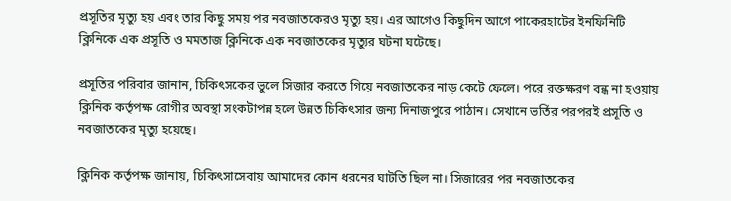প্রসূতির মৃত্যু হয় এবং তার কিছু সময় পর নবজাতকেরও মৃত্যু হয়। এর আগেও কিছুদিন আগে পাকেরহাটের ইনফিনিটি ক্লিনিকে এক প্রসূতি ও মমতাজ ক্লিনিকে এক নবজাতকের মৃত্যুর ঘটনা ঘটেছে।

প্রসূতির পরিবার জানান, চিকিৎসকের ভুলে সিজার করতে গিয়ে নবজাতকের নাড় কেটে ফেলে। পরে রক্তক্ষরণ বন্ধ না হওয়ায় ক্লিনিক কর্তৃপক্ষ রোগীর অবস্থা সংকটাপন্ন হলে উন্নত চিকিৎসার জন্য দিনাজপুরে পাঠান। সেখানে ভর্তির পরপরই প্রসূতি ও নবজাতকের মৃত্যু হয়েছে।

ক্লিনিক কর্তৃপক্ষ জানায়, চিকিৎসাসেবায় আমাদের কোন ধরনের ঘাটতি ছিল না। সিজারের পর নবজাতকের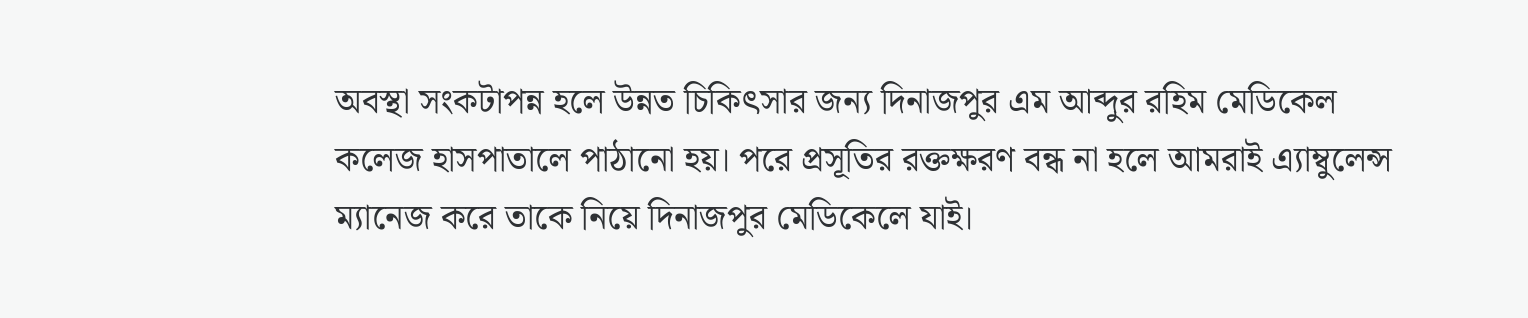অবস্থা সংকটাপন্ন হলে উন্নত চিকিৎসার জন্য দিনাজপুর এম আব্দুর রহিম মেডিকেল কলেজ হাসপাতালে পাঠানো হয়। পরে প্রসূতির রক্তক্ষরণ বন্ধ না হলে আমরাই এ্যাম্বুলেন্স ম্যানেজ করে তাকে নিয়ে দিনাজপুর মেডিকেলে যাই।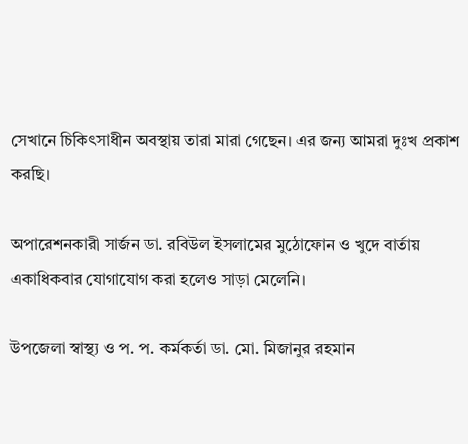সেখানে চিকিৎসাধীন অবস্থায় তারা মারা গেছেন। এর জন্য আমরা দুঃখ প্রকাশ করছি।

অপারেশনকারী সার্জন ডা. রবিউল ইসলামের মুঠোফোন ও খুদে বার্তায় একাধিকবার যোগাযোগ করা হলেও সাড়া মেলেনি।

উপজেলা স্বাস্থ্য ও প. প. কর্মকর্তা ডা. মো. মিজানুর রহমান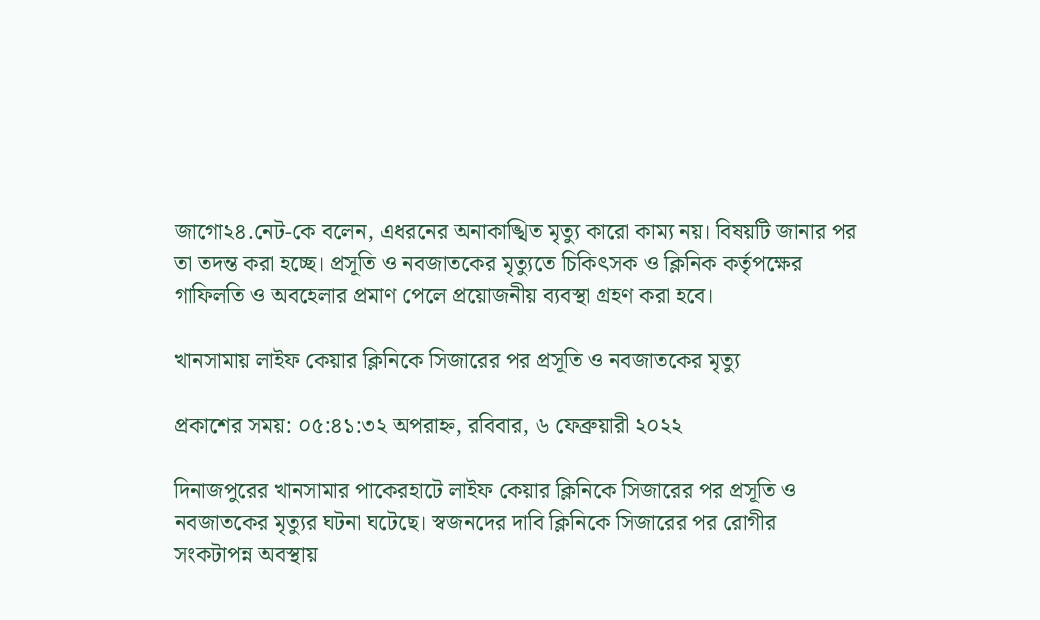জাগো২৪.নেট-কে বলেন, এধরনের অনাকাঙ্খিত মৃত্যু কারো কাম্য নয়। বিষয়টি জানার পর তা তদন্ত করা হচ্ছে। প্রসূতি ও নবজাতকের মৃত্যুতে চিকিৎসক ও ক্লিনিক কর্তৃপক্ষের গাফিলতি ও অবহেলার প্রমাণ পেলে প্রয়োজনীয় ব্যবস্থা গ্রহণ করা হবে।

খানসামায় লাইফ কেয়ার ক্লিনিকে সিজারের পর প্রসূতি ও নবজাতকের মৃত্যু

প্রকাশের সময়: ০৫:৪১:৩২ অপরাহ্ন, রবিবার, ৬ ফেব্রুয়ারী ২০২২

দিনাজপুরের খানসামার পাকেরহাটে লাইফ কেয়ার ক্লিনিকে সিজারের পর প্রসূতি ও নবজাতকের মৃত্যুর ঘটনা ঘটেছে। স্বজনদের দাবি ক্লিনিকে সিজারের পর রোগীর সংকটাপন্ন অবস্থায়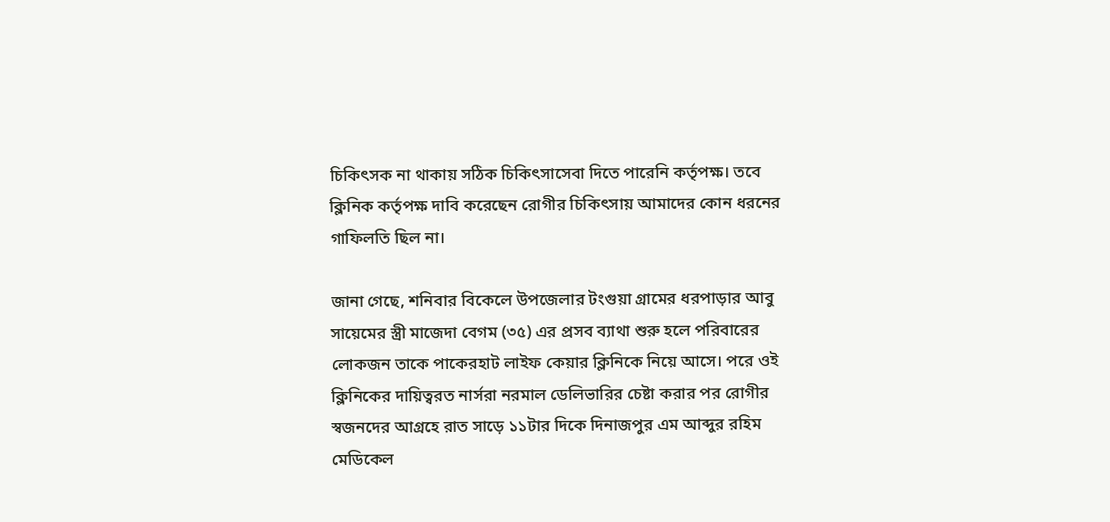চিকিৎসক না থাকায় সঠিক চিকিৎসাসেবা দিতে পারেনি কর্তৃপক্ষ। তবে ক্লিনিক কর্তৃপক্ষ দাবি করেছেন রোগীর চিকিৎসায় আমাদের কোন ধরনের গাফিলতি ছিল না।

জানা গেছে, শনিবার বিকেলে উপজেলার টংগুয়া গ্রামের ধরপাড়ার আবু সায়েমের স্ত্রী মাজেদা বেগম (৩৫) এর প্রসব ব্যাথা শুরু হলে পরিবারের লোকজন তাকে পাকেরহাট লাইফ কেয়ার ক্লিনিকে নিয়ে আসে। পরে ওই ক্লিনিকের দায়িত্বরত নার্সরা নরমাল ডেলিভারির চেষ্টা করার পর রোগীর স্বজনদের আগ্রহে রাত সাড়ে ১১টার দিকে দিনাজপুর এম আব্দুর রহিম মেডিকেল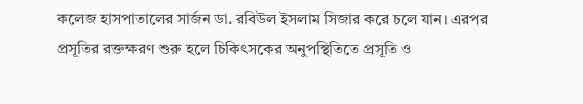কলেজ হাসপাতালের সার্জন ডা. রবিউল ইসলাম সিজার করে চলে যান। এরপর প্রসূতির রক্তক্ষরণ শুরু হলে চিকিৎসকের অনুপস্থিতিতে প্রসূতি ও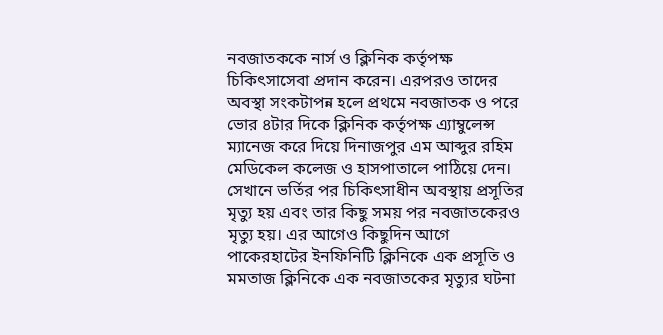নবজাতককে নার্স ও ক্লিনিক কর্তৃপক্ষ চিকিৎসাসেবা প্রদান করেন। এরপরও তাদের অবস্থা সংকটাপন্ন হলে প্রথমে নবজাতক ও পরে ভোর ৪টার দিকে ক্লিনিক কর্তৃপক্ষ এ্যাম্বুলেন্স ম্যানেজ করে দিয়ে দিনাজপুর এম আব্দুর রহিম মেডিকেল কলেজ ও হাসপাতালে পাঠিয়ে দেন। সেখানে ভর্তির পর চিকিৎসাধীন অবস্থায় প্রসূতির মৃত্যু হয় এবং তার কিছু সময় পর নবজাতকেরও মৃত্যু হয়। এর আগেও কিছুদিন আগে পাকেরহাটের ইনফিনিটি ক্লিনিকে এক প্রসূতি ও মমতাজ ক্লিনিকে এক নবজাতকের মৃত্যুর ঘটনা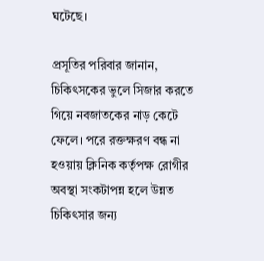ঘটেছে।

প্রসূতির পরিবার জানান, চিকিৎসকের ভুলে সিজার করতে গিয়ে নবজাতকের নাড় কেটে ফেলে। পরে রক্তক্ষরণ বন্ধ না হওয়ায় ক্লিনিক কর্তৃপক্ষ রোগীর অবস্থা সংকটাপন্ন হলে উন্নত চিকিৎসার জন্য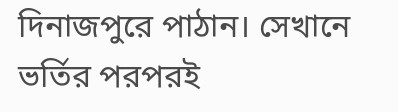দিনাজপুরে পাঠান। সেখানে ভর্তির পরপরই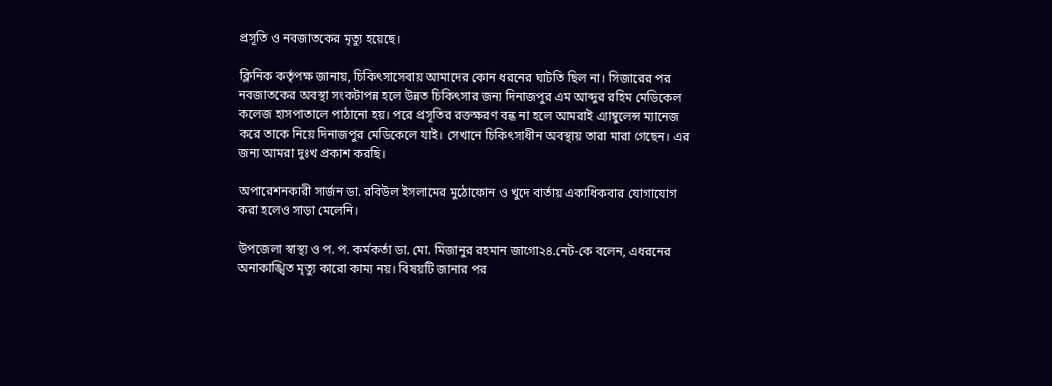প্রসূতি ও নবজাতকের মৃত্যু হয়েছে।

ক্লিনিক কর্তৃপক্ষ জানায়, চিকিৎসাসেবায় আমাদের কোন ধরনের ঘাটতি ছিল না। সিজারের পর নবজাতকের অবস্থা সংকটাপন্ন হলে উন্নত চিকিৎসার জন্য দিনাজপুর এম আব্দুর রহিম মেডিকেল কলেজ হাসপাতালে পাঠানো হয়। পরে প্রসূতির রক্তক্ষরণ বন্ধ না হলে আমরাই এ্যাম্বুলেন্স ম্যানেজ করে তাকে নিয়ে দিনাজপুর মেডিকেলে যাই। সেখানে চিকিৎসাধীন অবস্থায় তারা মারা গেছেন। এর জন্য আমরা দুঃখ প্রকাশ করছি।

অপারেশনকারী সার্জন ডা. রবিউল ইসলামের মুঠোফোন ও খুদে বার্তায় একাধিকবার যোগাযোগ করা হলেও সাড়া মেলেনি।

উপজেলা স্বাস্থ্য ও প. প. কর্মকর্তা ডা. মো. মিজানুর রহমান জাগো২৪.নেট-কে বলেন, এধরনের অনাকাঙ্খিত মৃত্যু কারো কাম্য নয়। বিষয়টি জানার পর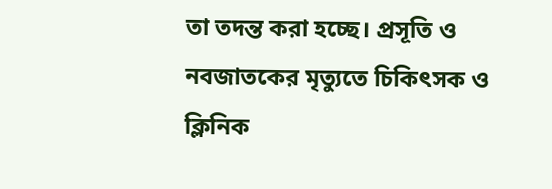তা তদন্ত করা হচ্ছে। প্রসূতি ও নবজাতকের মৃত্যুতে চিকিৎসক ও ক্লিনিক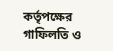কর্তৃপক্ষের গাফিলতি ও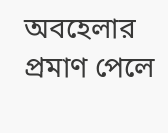অবহেলার প্রমাণ পেলে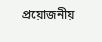প্রয়োজনীয়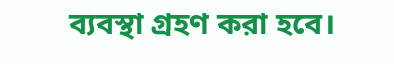ব্যবস্থা গ্রহণ করা হবে।